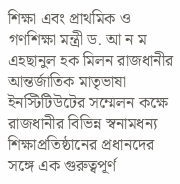শিক্ষা এবং প্রাথমিক ও গণশিক্ষা মন্ত্রী ড. আ ন ম এহছানুল হক মিলন রাজধানীর আন্তর্জাতিক মাতৃভাষা ইনস্টিটিউটের সম্মেলন কক্ষে রাজধানীর বিভিন্ন স্বনামধন্য শিক্ষাপ্রতিষ্ঠানের প্রধানদের সঙ্গে এক গুরুত্বপূর্ণ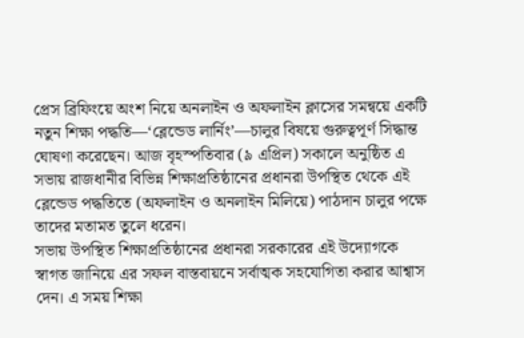প্রেস ব্রিফিংয়ে অংশ নিয়ে অনলাইন ও অফলাইন ক্লাসের সমন্বয়ে একটি নতুন শিক্ষা পদ্ধতি—‘ব্লেন্ডেড লার্নিং’—চালুর বিষয়ে গুরুত্বপূর্ণ সিদ্ধান্ত ঘোষণা করেছেন। আজ বৃহস্পতিবার (৯ এপ্রিল) সকালে অনুষ্ঠিত এ সভায় রাজধানীর বিভিন্ন শিক্ষাপ্রতিষ্ঠানের প্রধানরা উপস্থিত থেকে এই ব্লেন্ডেড পদ্ধতিতে (অফলাইন ও অনলাইন মিলিয়ে) পাঠদান চালুর পক্ষে তাদের মতামত তুলে ধরেন।
সভায় উপস্থিত শিক্ষাপ্রতিষ্ঠানের প্রধানরা সরকারের এই উদ্যোগকে স্বাগত জানিয়ে এর সফল বাস্তবায়নে সর্বাত্মক সহযোগিতা করার আশ্বাস দেন। এ সময় শিক্ষা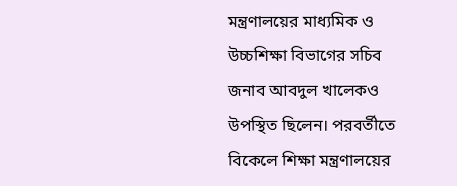মন্ত্রণালয়ের মাধ্যমিক ও উচ্চশিক্ষা বিভাগের সচিব জনাব আবদুল খালেকও উপস্থিত ছিলেন। পরবর্তীতে বিকেলে শিক্ষা মন্ত্রণালয়ের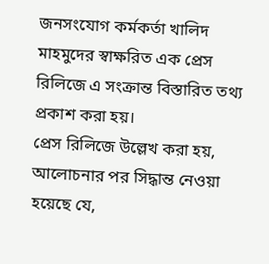জনসংযোগ কর্মকর্তা খালিদ মাহমুদের স্বাক্ষরিত এক প্রেস রিলিজে এ সংক্রান্ত বিস্তারিত তথ্য প্রকাশ করা হয়।
প্রেস রিলিজে উল্লেখ করা হয়, আলোচনার পর সিদ্ধান্ত নেওয়া হয়েছে যে,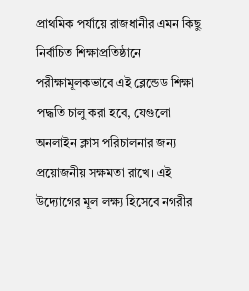প্রাথমিক পর্যায়ে রাজধানীর এমন কিছু নির্বাচিত শিক্ষাপ্রতিষ্ঠানে পরীক্ষামূলকভাবে এই ব্লেন্ডেড শিক্ষা পদ্ধতি চালু করা হবে, যেগুলো অনলাইন ক্লাস পরিচালনার জন্য প্রয়োজনীয় সক্ষমতা রাখে। এই উদ্যোগের মূল লক্ষ্য হিসেবে নগরীর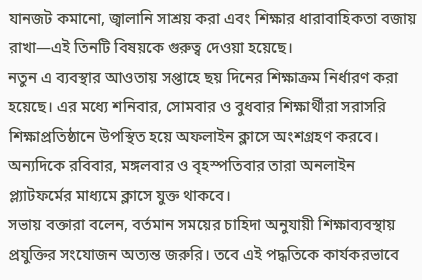যানজট কমানো, জ্বালানি সাশ্রয় করা এবং শিক্ষার ধারাবাহিকতা বজায় রাখা—এই তিনটি বিষয়কে গুরুত্ব দেওয়া হয়েছে।
নতুন এ ব্যবস্থার আওতায় সপ্তাহে ছয় দিনের শিক্ষাক্রম নির্ধারণ করা হয়েছে। এর মধ্যে শনিবার, সোমবার ও বুধবার শিক্ষার্থীরা সরাসরি শিক্ষাপ্রতিষ্ঠানে উপস্থিত হয়ে অফলাইন ক্লাসে অংশগ্রহণ করবে। অন্যদিকে রবিবার, মঙ্গলবার ও বৃহস্পতিবার তারা অনলাইন প্ল্যাটফর্মের মাধ্যমে ক্লাসে যুক্ত থাকবে।
সভায় বক্তারা বলেন, বর্তমান সময়ের চাহিদা অনুযায়ী শিক্ষাব্যবস্থায় প্রযুক্তির সংযোজন অত্যন্ত জরুরি। তবে এই পদ্ধতিকে কার্যকরভাবে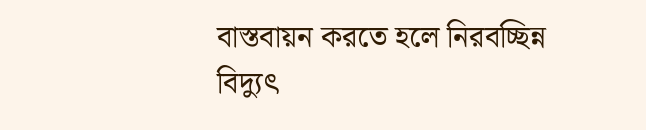বাস্তবায়ন করতে হলে নিরবচ্ছিন্ন বিদ্যুৎ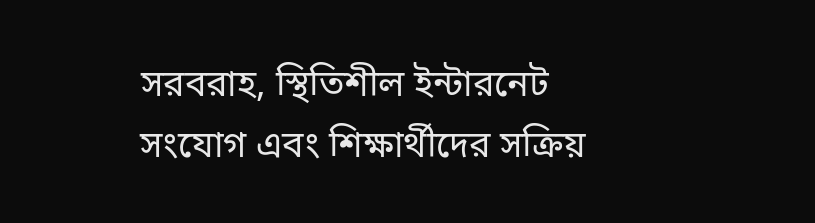সরবরাহ, স্থিতিশীল ইন্টারনেট সংযোগ এবং শিক্ষার্থীদের সক্রিয়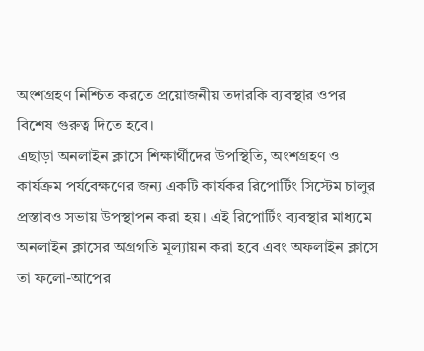অংশগ্রহণ নিশ্চিত করতে প্রয়োজনীয় তদারকি ব্যবস্থার ওপর বিশেষ গুরুত্ব দিতে হবে।
এছাড়া অনলাইন ক্লাসে শিক্ষার্থীদের উপস্থিতি, অংশগ্রহণ ও কার্যক্রম পর্যবেক্ষণের জন্য একটি কার্যকর রিপোর্টিং সিস্টেম চালুর প্রস্তাবও সভায় উপস্থাপন করা হয়। এই রিপোর্টিং ব্যবস্থার মাধ্যমে অনলাইন ক্লাসের অগ্রগতি মূল্যায়ন করা হবে এবং অফলাইন ক্লাসে তা ফলো-আপের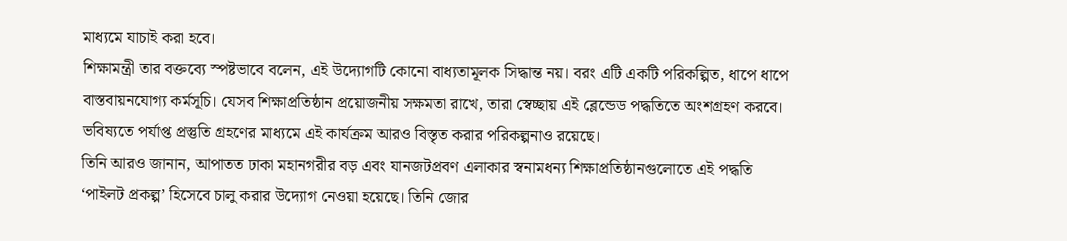মাধ্যমে যাচাই করা হবে।
শিক্ষামন্ত্রী তার বক্তব্যে স্পষ্টভাবে বলেন, এই উদ্যোগটি কোনো বাধ্যতামূলক সিদ্ধান্ত নয়। বরং এটি একটি পরিকল্পিত, ধাপে ধাপে বাস্তবায়নযোগ্য কর্মসূচি। যেসব শিক্ষাপ্রতিষ্ঠান প্রয়োজনীয় সক্ষমতা রাখে, তারা স্বেচ্ছায় এই ব্লেন্ডেড পদ্ধতিতে অংশগ্রহণ করবে। ভবিষ্যতে পর্যাপ্ত প্রস্তুতি গ্রহণের মাধ্যমে এই কার্যক্রম আরও বিস্তৃত করার পরিকল্পনাও রয়েছে।
তিনি আরও জানান, আপাতত ঢাকা মহানগরীর বড় এবং যানজটপ্রবণ এলাকার স্বনামধন্য শিক্ষাপ্রতিষ্ঠানগুলোতে এই পদ্ধতি ‘পাইলট প্রকল্প’ হিসেবে চালু করার উদ্যোগ নেওয়া হয়েছে। তিনি জোর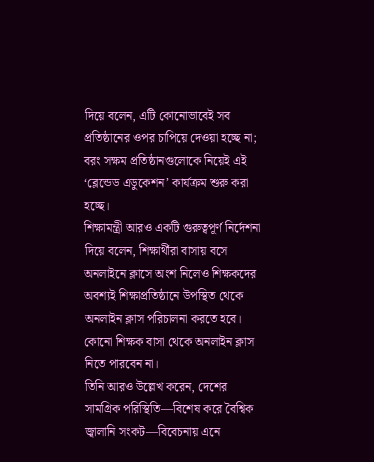দিয়ে বলেন, এটি কোনোভাবেই সব প্রতিষ্ঠানের ওপর চাপিয়ে দেওয়া হচ্ছে না; বরং সক্ষম প্রতিষ্ঠানগুলোকে নিয়েই এই ‘ব্লেন্ডেড এডুকেশন’ কার্যক্রম শুরু করা হচ্ছে।
শিক্ষামন্ত্রী আরও একটি গুরুত্বপূর্ণ নির্দেশনা দিয়ে বলেন, শিক্ষার্থীরা বাসায় বসে অনলাইনে ক্লাসে অংশ নিলেও শিক্ষকদের অবশ্যই শিক্ষাপ্রতিষ্ঠানে উপস্থিত থেকে অনলাইন ক্লাস পরিচালনা করতে হবে। কোনো শিক্ষক বাসা থেকে অনলাইন ক্লাস নিতে পারবেন না।
তিনি আরও উল্লেখ করেন, দেশের সামগ্রিক পরিস্থিতি—বিশেষ করে বৈশ্বিক জ্বালানি সংকট—বিবেচনায় এনে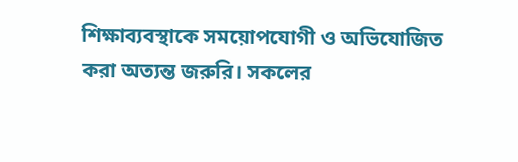শিক্ষাব্যবস্থাকে সময়োপযোগী ও অভিযোজিত করা অত্যন্ত জরুরি। সকলের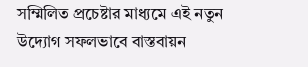সম্মিলিত প্রচেষ্টার মাধ্যমে এই নতুন উদ্যোগ সফলভাবে বাস্তবায়ন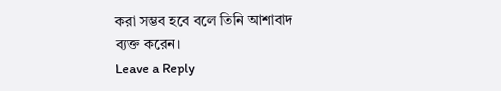করা সম্ভব হবে বলে তিনি আশাবাদ ব্যক্ত করেন।
Leave a Reply